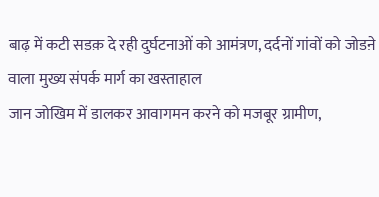बाढ़ में कटी सडक़ दे रही दुर्घटनाओं को आमंत्रण, दर्दनों गांवों को जोडऩे वाला मुख्य संपर्क मार्ग का खस्ताहाल
जान जोखिम में डालकर आवागमन करने को मजबूर ग्रामीण,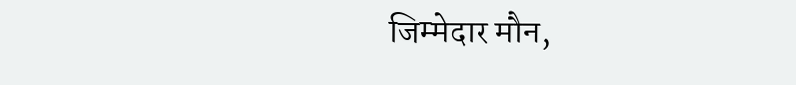जिम्मेदार मौन,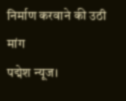निर्माण करवाने की उठी मांग
पद्मेश न्यूज।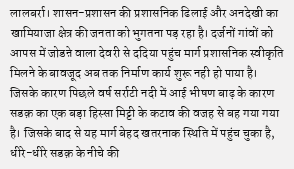लालबर्रा। शासन-प्रशासन की प्रशासनिक ढिलाई और अनदेखी का खामियाजा क्षेत्र की जनता को भुगतना पड़ रहा है। दर्जनों गांवों को आपस में जोडऩे वाला देवरी से ददिया पहुंच मार्ग प्रशासनिक स्वीकृति मिलने के बावजूद अब तक निर्माण कार्य शुरू नही हो पाया है। जिसके कारण पिछले वर्ष सर्राटी नदी में आई भीषण बाढ़ के कारण सडक़ का एक बड़ा हिस्सा मिट्टी के कटाव की वजह से बह गया गया है। जिसके बाद से यह मार्ग बेहद खतरनाक स्थिति में पहुंच चुका है, धीरे-धीरे सडक़ के नीचे की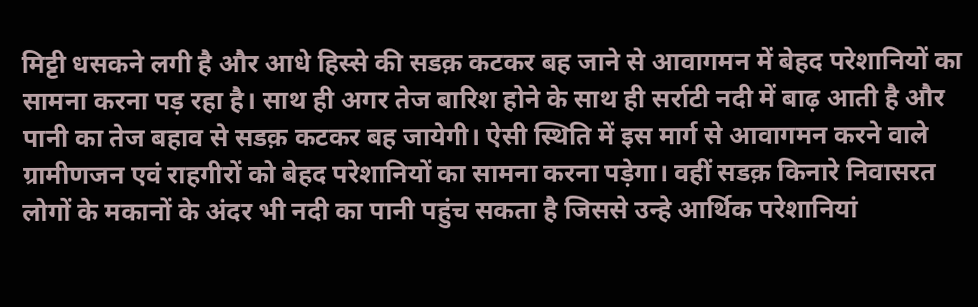मिट्टी धसकने लगी है और आधे हिस्से की सडक़ कटकर बह जाने से आवागमन में बेहद परेशानियों का सामना करना पड़ रहा है। साथ ही अगर तेज बारिश होने के साथ ही सर्राटी नदी में बाढ़ आती है और पानी का तेज बहाव से सडक़ कटकर बह जायेगी। ऐसी स्थिति में इस मार्ग से आवागमन करने वाले ग्रामीणजन एवं राहगीरों को बेहद परेशानियों का सामना करना पड़ेगा। वहीं सडक़ किनारे निवासरत लोगों के मकानों के अंदर भी नदी का पानी पहुंच सकता है जिससे उन्हे आर्थिक परेशानियां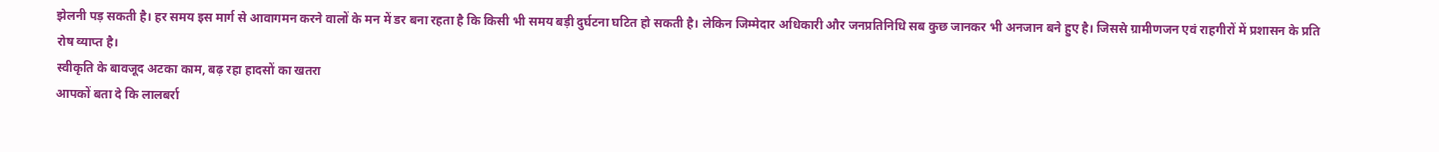झेलनी पड़ सकती है। हर समय इस मार्ग से आवागमन करने वालों के मन में डर बना रहता है कि किसी भी समय बड़ी दुर्घटना घटित हो सकती है। लेकिन जिम्मेदार अधिकारी और जनप्रतिनिधि सब कुछ जानकर भी अनजान बने हुए है। जिससे ग्रामीणजन एवं राहगीरों में प्रशासन के प्रति रोष व्याप्त है।
स्वीकृति के बावजूद अटका काम, बढ़ रहा हादसों का खतरा
आपकों बता दे कि लालबर्रा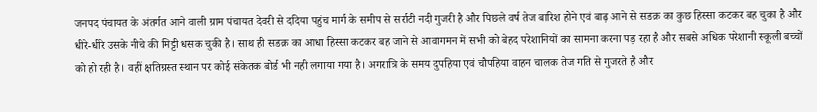जनपद पंचायत के अंतर्गत आने वाली ग्राम पंचायत देवरी से ददिया पहुंच मार्ग के समीप से सर्राटी नदी गुजरी है और पिछले वर्ष तेज बारिश होने एवं बाढ़ आने से सडक़ का कुछ हिस्सा कटकर बह चुका है और धीरे-धीरे उसके नीचे की मिट्टी धसक चुकी है। साथ ही सडक़ का आधा हिस्सा कटकर बह जाने से आवागमन में सभी को बेहद परेशानियों का सामना करना पड़ रहा है और सबसे अधिक परेशानी स्कूली बच्चों को हो रही है। वहीं क्षतिग्रस्त स्थान पर कोई संकेतक बोर्ड भी नही लगाया गया है। अगरात्रि के समय दुपहिया एवं चौपहिया वाहन चालक तेज गति से गुजरते है और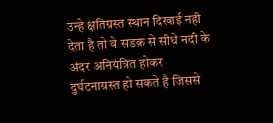उन्हे क्षतिग्रस्त स्थान दिखाई नही देता है तो वे सडक़ से सीधे नदी के अंदर अनियंत्रित होकर दुर्घटनाग्रस्त हो सकते है जिससे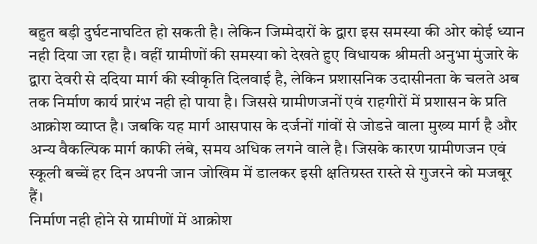बहुत बड़ी दुर्घटनाघटित हो सकती है। लेकिन जिम्मेदारों के द्वारा इस समस्या की ओर कोई ध्यान नही दिया जा रहा है। वहीं ग्रामीणों की समस्या को देखते हुए विधायक श्रीमती अनुभा मुंजारे के द्वारा देवरी से ददिया मार्ग की स्वीकृति दिलवाई है, लेकिन प्रशासनिक उदासीनता के चलते अब तक निर्माण कार्य प्रारंभ नही हो पाया है। जिससे ग्रामीणजनों एवं राहगीरों में प्रशासन के प्रति आक्रोश व्याप्त है। जबकि यह मार्ग आसपास के दर्जनों गांवों से जोडऩे वाला मुख्य मार्ग है और अन्य वैकल्पिक मार्ग काफी लंबे, समय अधिक लगने वाले है। जिसके कारण ग्रामीणजन एवं स्कूली बच्चें हर दिन अपनी जान जोखिम में डालकर इसी क्षतिग्रस्त रास्ते से गुजरने को मजबूर हैं।
निर्माण नही होने से ग्रामीणों में आक्रोश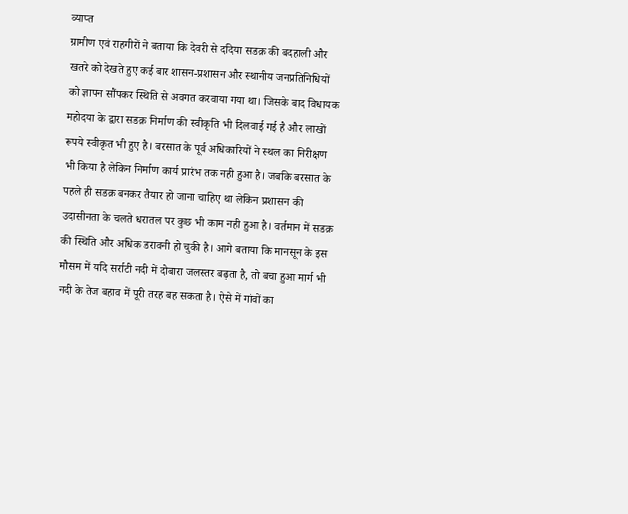व्याप्त
ग्रामीण एवं राहगीरों ने बताया कि देवरी से ददिया सडक़ की बदहाली और खतरे को देखते हुए कई बार शासन-प्रशासन और स्थानीय जनप्रतिनिधियों को ज्ञापन सौंपकर स्थिति से अवगत करवाया गया था। जिसके बाद विधायक महोदया के द्वारा सडक़ निर्माण की स्वीकृति भी दिलवाई गई है और लाखों रूपये स्वीकृत भी हुए है। बरसात के पूर्व अधिकारियों ने स्थल का निरीक्षण भी किया है लेकिन निर्माण कार्य प्रारंभ तक नही हुआ है। जबकि बरसात के पहले ही सडक़ बनकर तैयार हो जाना चाहिए था लेकिन प्रशासन की उदासीनता के चलते धरातल पर कुछ भी काम नही हुआ है। वर्तमान में सडक़ की स्थिति और अधिक डरावनी हो चुकी है। आगे बताया कि मानसून के इस मौसम में यदि सर्राटी नदी में दोबारा जलस्तर बढ़ता है, तो बचा हुआ मार्ग भी नदी के तेज बहाव में पूरी तरह बह सकता है। ऐसे में गांवों का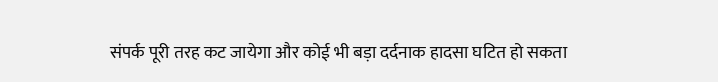संपर्क पूरी तरह कट जायेगा और कोई भी बड़ा दर्दनाक हादसा घटित हो सकता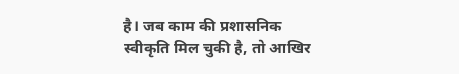है। जब काम की प्रशासनिक स्वीकृति मिल चुकी है, तो आखिर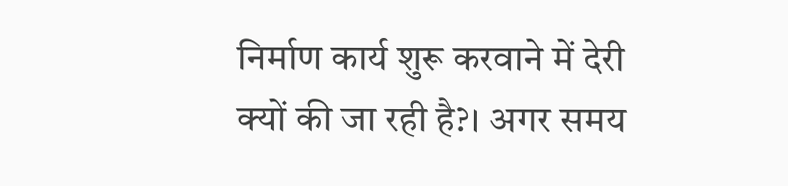निर्माण कार्य शुरू करवाने में देरी क्यों की जा रही है?। अगर समय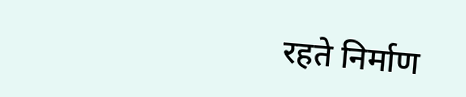रहते निर्माण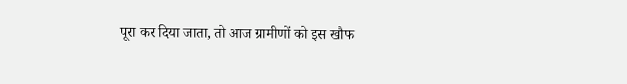पूरा कर दिया जाता, तो आज ग्रामीणों को इस खौफ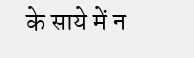के साये में न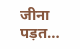जीना पड़त…